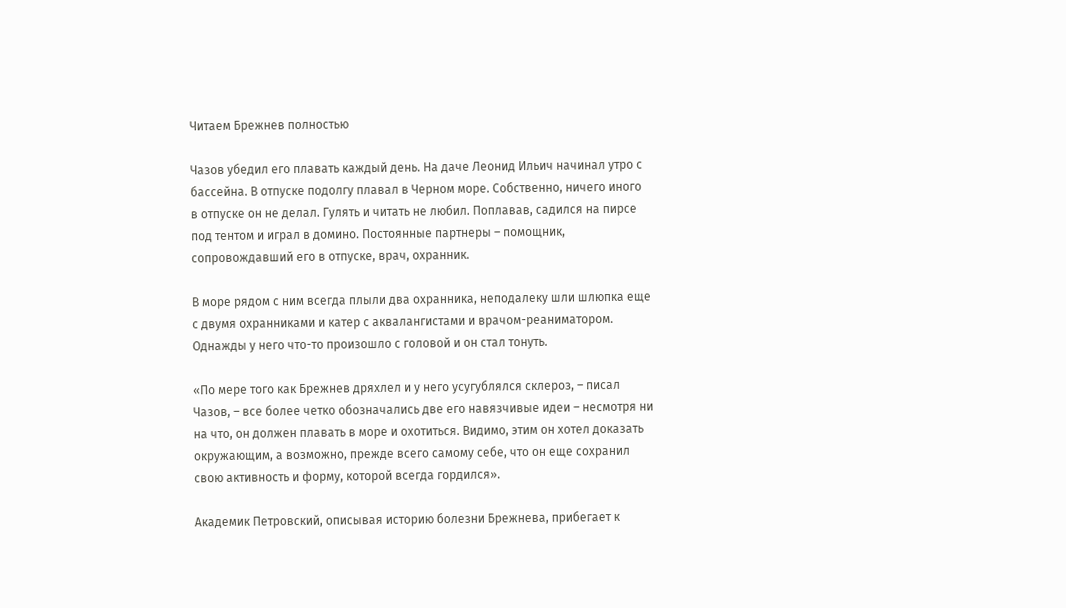Читаем Брежнев полностью

Чазов убедил его плавать каждый день. На даче Леонид Ильич начинал утро с бассейна. В отпуске подолгу плавал в Черном море. Собственно, ничего иного в отпуске он не делал. Гулять и читать не любил. Поплавав, садился на пирсе под тентом и играл в домино. Постоянные партнеры – помощник, сопровождавший его в отпуске, врач, охранник.

В море рядом с ним всегда плыли два охранника, неподалеку шли шлюпка еще с двумя охранниками и катер с аквалангистами и врачом-реаниматором. Однажды у него что-то произошло с головой и он стал тонуть.

«По мере того как Брежнев дряхлел и у него усугублялся склероз, – писал Чазов, – все более четко обозначались две его навязчивые идеи – несмотря ни на что, он должен плавать в море и охотиться. Видимо, этим он хотел доказать окружающим, а возможно, прежде всего самому себе, что он еще сохранил свою активность и форму, которой всегда гордился».

Академик Петровский, описывая историю болезни Брежнева, прибегает к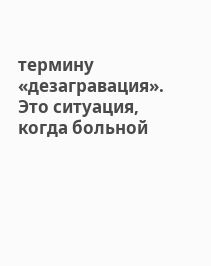термину «дезагравация». Это ситуация, когда больной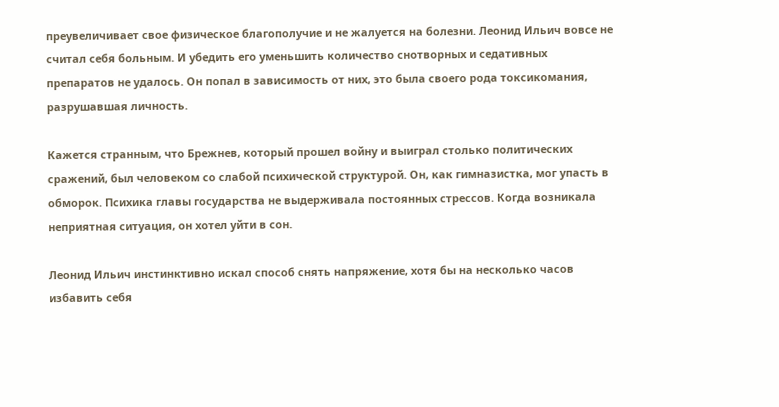преувеличивает свое физическое благополучие и не жалуется на болезни. Леонид Ильич вовсе не считал себя больным. И убедить его уменьшить количество снотворных и седативных препаратов не удалось. Он попал в зависимость от них, это была своего рода токсикомания, разрушавшая личность.

Кажется странным, что Брежнев, который прошел войну и выиграл столько политических сражений, был человеком со слабой психической структурой. Он, как гимназистка, мог упасть в обморок. Психика главы государства не выдерживала постоянных стрессов. Когда возникала неприятная ситуация, он хотел уйти в сон.

Леонид Ильич инстинктивно искал способ снять напряжение, хотя бы на несколько часов избавить себя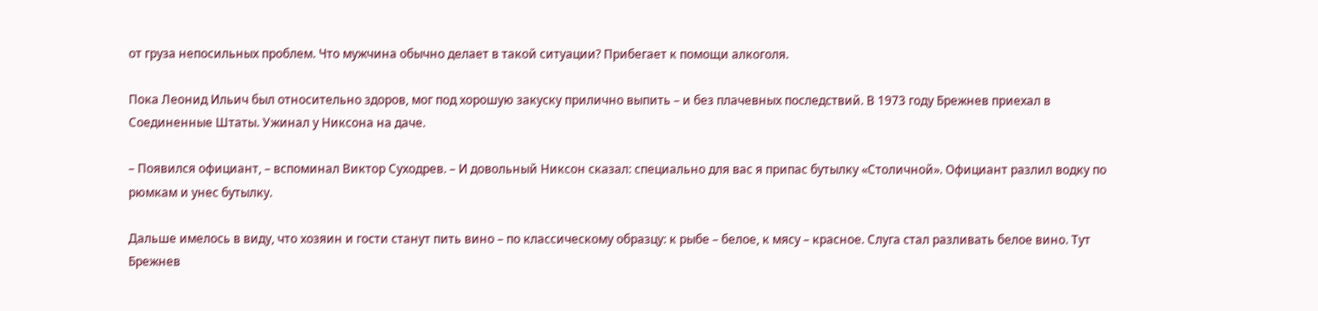от груза непосильных проблем. Что мужчина обычно делает в такой ситуации? Прибегает к помощи алкоголя.

Пока Леонид Ильич был относительно здоров, мог под хорошую закуску прилично выпить – и без плачевных последствий. В 1973 году Брежнев приехал в Соединенные Штаты. Ужинал у Никсона на даче.

– Появился официант, – вспоминал Виктор Суходрев. – И довольный Никсон сказал: специально для вас я припас бутылку «Столичной». Официант разлил водку по рюмкам и унес бутылку.

Дальше имелось в виду, что хозяин и гости станут пить вино – по классическому образцу: к рыбе – белое, к мясу – красное. Слуга стал разливать белое вино. Тут Брежнев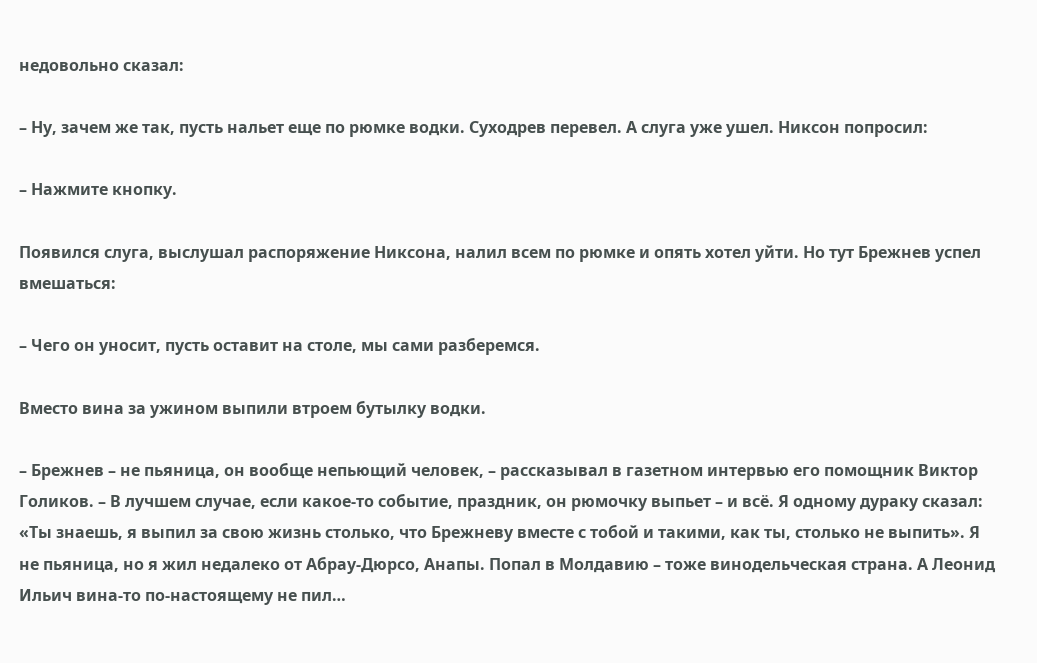недовольно сказал:

– Ну, зачем же так, пусть нальет еще по рюмке водки. Суходрев перевел. А слуга уже ушел. Никсон попросил:

– Нажмите кнопку.

Появился слуга, выслушал распоряжение Никсона, налил всем по рюмке и опять хотел уйти. Но тут Брежнев успел вмешаться:

– Чего он уносит, пусть оставит на столе, мы сами разберемся.

Вместо вина за ужином выпили втроем бутылку водки.

– Брежнев – не пьяница, он вообще непьющий человек, – рассказывал в газетном интервью его помощник Виктор Голиков. – В лучшем случае, если какое-то событие, праздник, он рюмочку выпьет – и всё. Я одному дураку сказал: «Ты знаешь, я выпил за свою жизнь столько, что Брежневу вместе с тобой и такими, как ты, столько не выпить». Я не пьяница, но я жил недалеко от Абрау-Дюрсо, Анапы. Попал в Молдавию – тоже винодельческая страна. А Леонид Ильич вина-то по-настоящему не пил…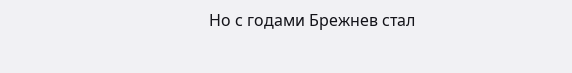Но с годами Брежнев стал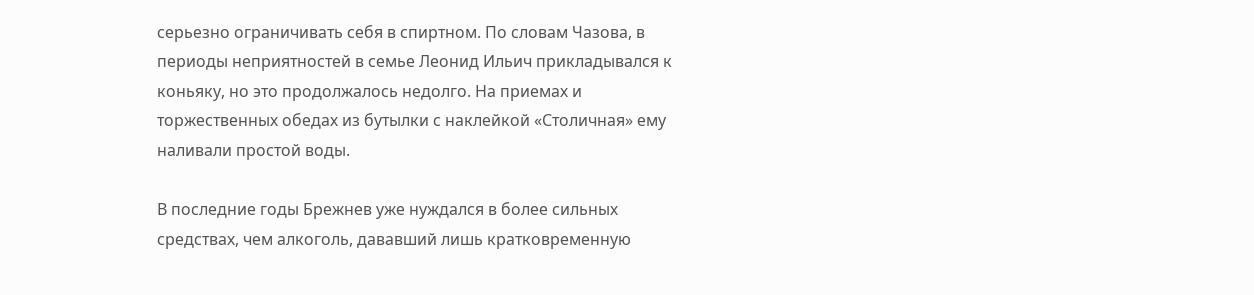серьезно ограничивать себя в спиртном. По словам Чазова, в периоды неприятностей в семье Леонид Ильич прикладывался к коньяку, но это продолжалось недолго. На приемах и торжественных обедах из бутылки с наклейкой «Столичная» ему наливали простой воды.

В последние годы Брежнев уже нуждался в более сильных средствах, чем алкоголь, дававший лишь кратковременную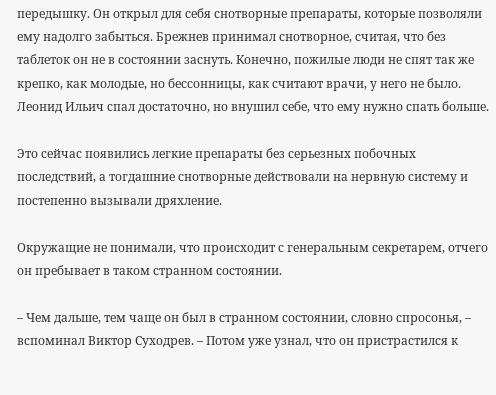передышку. Он открыл для себя снотворные препараты, которые позволяли ему надолго забыться. Брежнев принимал снотворное, считая, что без таблеток он не в состоянии заснуть. Конечно, пожилые люди не спят так же крепко, как молодые, но бессонницы, как считают врачи, у него не было. Леонид Ильич спал достаточно, но внушил себе, что ему нужно спать больше.

Это сейчас появились легкие препараты без серьезных побочных последствий, а тогдашние снотворные действовали на нервную систему и постепенно вызывали дряхление.

Окружащие не понимали, что происходит с генеральным секретарем, отчего он пребывает в таком странном состоянии.

– Чем дальше, тем чаще он был в странном состоянии, словно спросонья, – вспоминал Виктор Суходрев. – Потом уже узнал, что он пристрастился к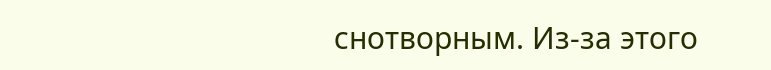снотворным. Из-за этого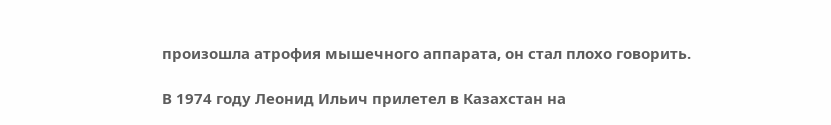произошла атрофия мышечного аппарата, он стал плохо говорить.

В 1974 году Леонид Ильич прилетел в Казахстан на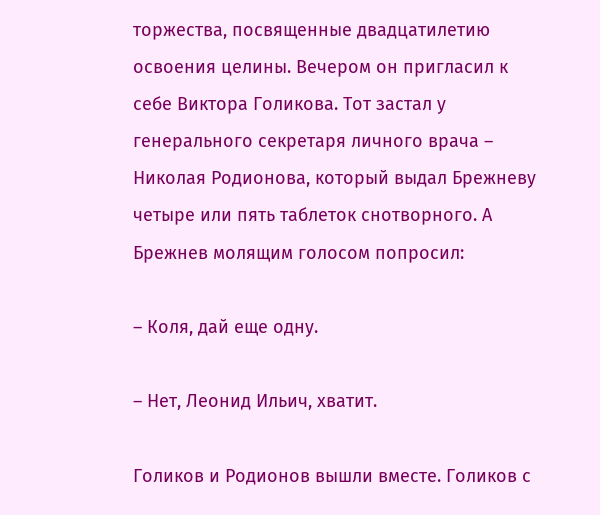торжества, посвященные двадцатилетию освоения целины. Вечером он пригласил к себе Виктора Голикова. Тот застал у генерального секретаря личного врача – Николая Родионова, который выдал Брежневу четыре или пять таблеток снотворного. А Брежнев молящим голосом попросил:

– Коля, дай еще одну.

– Нет, Леонид Ильич, хватит.

Голиков и Родионов вышли вместе. Голиков с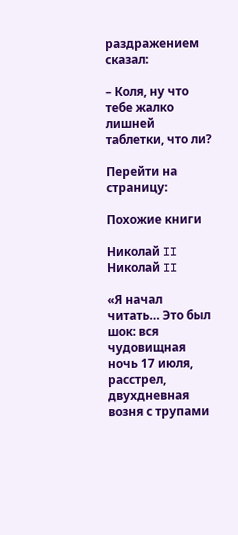раздражением сказал:

– Коля, ну что тебе жалко лишней таблетки, что ли?

Перейти на страницу:

Похожие книги

Николай II
Николай II

«Я начал читать… Это был шок: вся чудовищная ночь 17 июля, расстрел, двухдневная возня с трупами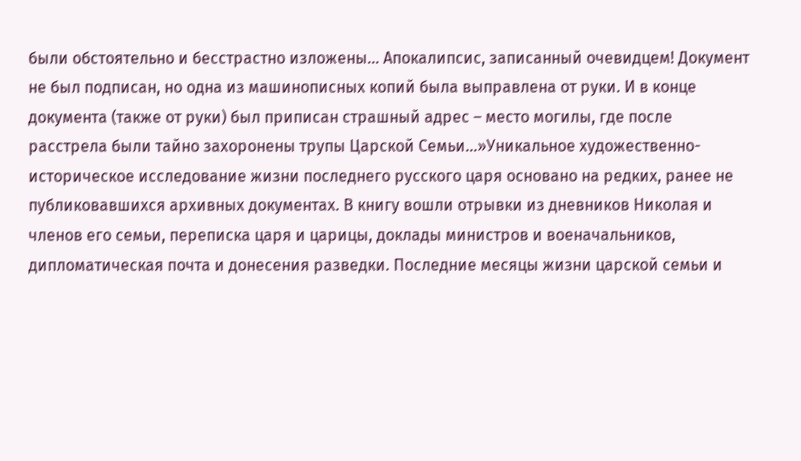были обстоятельно и бесстрастно изложены… Апокалипсис, записанный очевидцем! Документ не был подписан, но одна из машинописных копий была выправлена от руки. И в конце документа (также от руки) был приписан страшный адрес – место могилы, где после расстрела были тайно захоронены трупы Царской Семьи…»Уникальное художественно-историческое исследование жизни последнего русского царя основано на редких, ранее не публиковавшихся архивных документах. В книгу вошли отрывки из дневников Николая и членов его семьи, переписка царя и царицы, доклады министров и военачальников, дипломатическая почта и донесения разведки. Последние месяцы жизни царской семьи и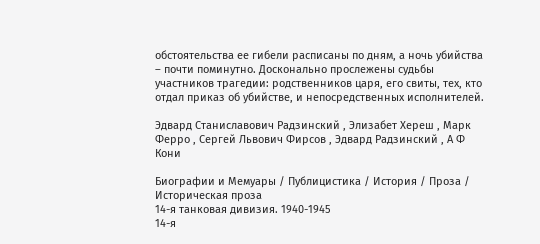обстоятельства ее гибели расписаны по дням, а ночь убийства – почти поминутно. Досконально прослежены судьбы участников трагедии: родственников царя, его свиты, тех, кто отдал приказ об убийстве, и непосредственных исполнителей.

Эдвард Станиславович Радзинский , Элизабет Хереш , Марк Ферро , Сергей Львович Фирсов , Эдвард Радзинский , А Ф Кони

Биографии и Мемуары / Публицистика / История / Проза / Историческая проза
14-я танковая дивизия. 1940-1945
14-я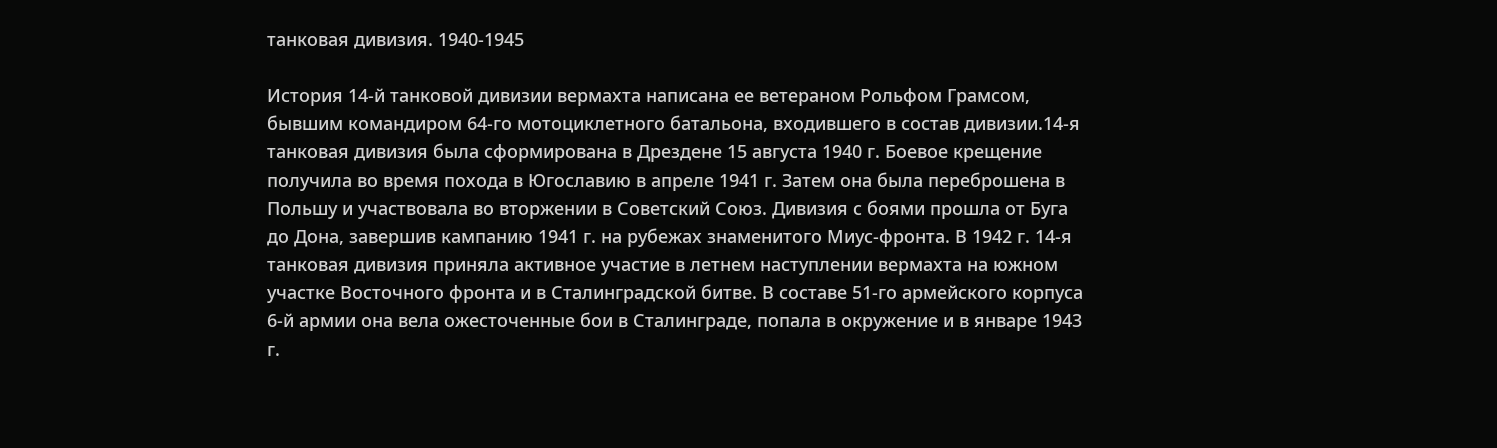танковая дивизия. 1940-1945

История 14-й танковой дивизии вермахта написана ее ветераном Рольфом Грамсом, бывшим командиром 64-го мотоциклетного батальона, входившего в состав дивизии.14-я танковая дивизия была сформирована в Дрездене 15 августа 1940 г. Боевое крещение получила во время похода в Югославию в апреле 1941 г. Затем она была переброшена в Польшу и участвовала во вторжении в Советский Союз. Дивизия с боями прошла от Буга до Дона, завершив кампанию 1941 г. на рубежах знаменитого Миус-фронта. В 1942 г. 14-я танковая дивизия приняла активное участие в летнем наступлении вермахта на южном участке Восточного фронта и в Сталинградской битве. В составе 51-го армейского корпуса 6-й армии она вела ожесточенные бои в Сталинграде, попала в окружение и в январе 1943 г.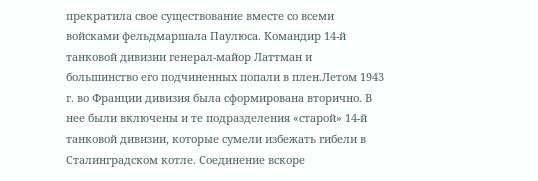прекратила свое существование вместе со всеми войсками фельдмаршала Паулюса. Командир 14-й танковой дивизии генерал-майор Латтман и большинство его подчиненных попали в плен.Летом 1943 г. во Франции дивизия была сформирована вторично. В нее были включены и те подразделения «старой» 14-й танковой дивизии, которые сумели избежать гибели в Сталинградском котле. Соединение вскоре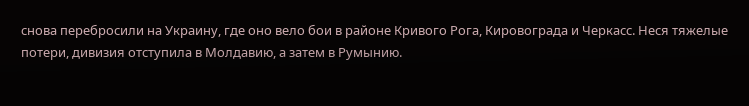снова перебросили на Украину, где оно вело бои в районе Кривого Рога, Кировограда и Черкасс. Неся тяжелые потери, дивизия отступила в Молдавию, а затем в Румынию.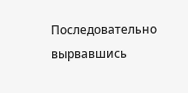Последовательно вырвавшись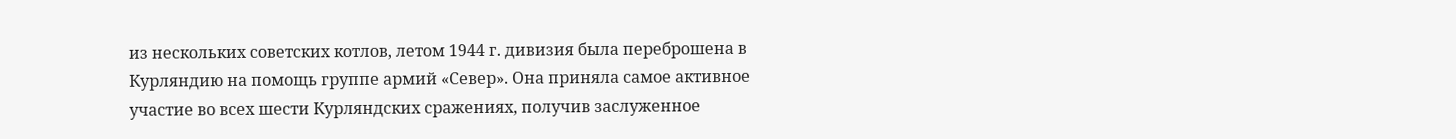из нескольких советских котлов, летом 1944 г. дивизия была переброшена в Курляндию на помощь группе армий «Север». Она приняла самое активное участие во всех шести Курляндских сражениях, получив заслуженное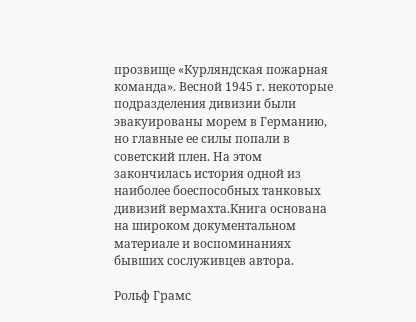прозвище «Курляндская пожарная команда». Весной 1945 г. некоторые подразделения дивизии были эвакуированы морем в Германию, но главные ее силы попали в советский плен. На этом закончилась история одной из наиболее боеспособных танковых дивизий вермахта.Книга основана на широком документальном материале и воспоминаниях бывших сослуживцев автора.

Рольф Грамс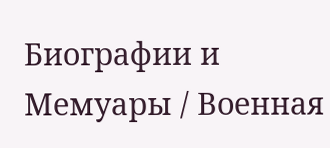Биографии и Мемуары / Военная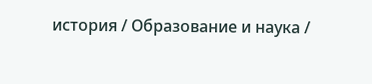история / Образование и наука /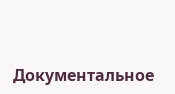Документальное